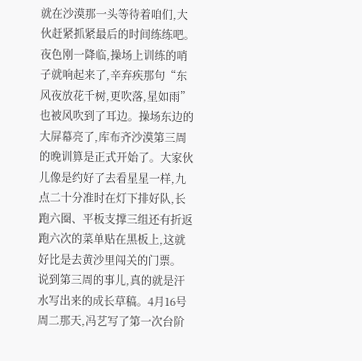就在沙漠那一头等待着咱们,大伙赶紧抓紧最后的时间练练吧。夜色刚一降临,操场上训练的哨子就响起来了,辛弃疾那句“东风夜放花千树,更吹落,星如雨”也被风吹到了耳边。操场东边的大屏幕亮了,库布齐沙漠第三周的晚训算是正式开始了。大家伙儿像是约好了去看星星一样,九点二十分准时在灯下排好队,长跑六圈、平板支撑三组还有折返跑六次的菜单贴在黑板上,这就好比是去黄沙里闯关的门票。 说到第三周的事儿,真的就是汗水写出来的成长草稿。4月16号周二那天,冯艺写了第一次台阶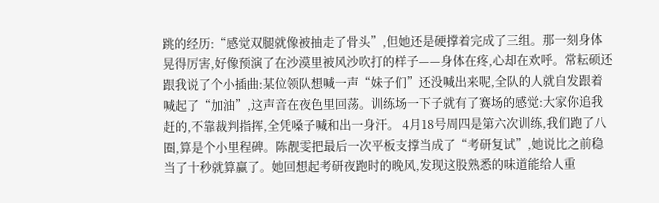跳的经历:“感觉双腿就像被抽走了骨头”,但她还是硬撑着完成了三组。那一刻身体晃得厉害,好像预演了在沙漠里被风沙吹打的样子——身体在疼,心却在欢呼。常耘硕还跟我说了个小插曲:某位领队想喊一声“妹子们”还没喊出来呢,全队的人就自发跟着喊起了“加油”,这声音在夜色里回荡。训练场一下子就有了赛场的感觉:大家你追我赶的,不靠裁判指挥,全凭嗓子喊和出一身汗。 4月18号周四是第六次训练,我们跑了八圈,算是个小里程碑。陈靓雯把最后一次平板支撑当成了“考研复试”,她说比之前稳当了十秒就算赢了。她回想起考研夜跑时的晚风,发现这股熟悉的味道能给人重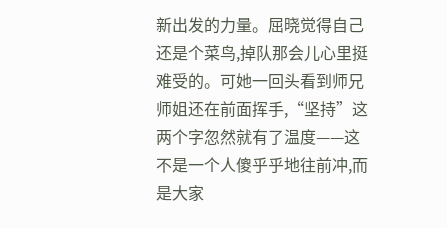新出发的力量。屈晓觉得自己还是个菜鸟,掉队那会儿心里挺难受的。可她一回头看到师兄师姐还在前面挥手,“坚持”这两个字忽然就有了温度——这不是一个人傻乎乎地往前冲,而是大家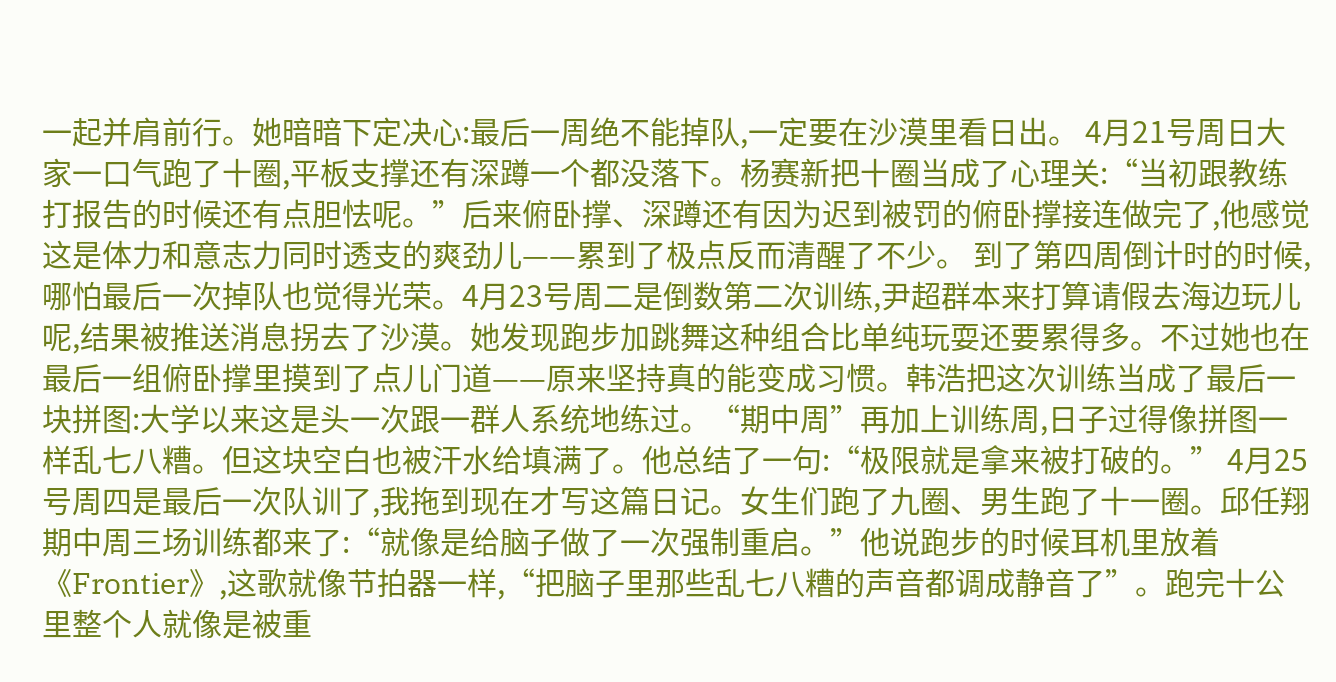一起并肩前行。她暗暗下定决心:最后一周绝不能掉队,一定要在沙漠里看日出。 4月21号周日大家一口气跑了十圈,平板支撑还有深蹲一个都没落下。杨赛新把十圈当成了心理关:“当初跟教练打报告的时候还有点胆怯呢。”后来俯卧撑、深蹲还有因为迟到被罚的俯卧撑接连做完了,他感觉这是体力和意志力同时透支的爽劲儿——累到了极点反而清醒了不少。 到了第四周倒计时的时候,哪怕最后一次掉队也觉得光荣。4月23号周二是倒数第二次训练,尹超群本来打算请假去海边玩儿呢,结果被推送消息拐去了沙漠。她发现跑步加跳舞这种组合比单纯玩耍还要累得多。不过她也在最后一组俯卧撑里摸到了点儿门道——原来坚持真的能变成习惯。韩浩把这次训练当成了最后一块拼图:大学以来这是头一次跟一群人系统地练过。“期中周”再加上训练周,日子过得像拼图一样乱七八糟。但这块空白也被汗水给填满了。他总结了一句:“极限就是拿来被打破的。” 4月25号周四是最后一次队训了,我拖到现在才写这篇日记。女生们跑了九圈、男生跑了十一圈。邱任翔期中周三场训练都来了:“就像是给脑子做了一次强制重启。”他说跑步的时候耳机里放着《Frontier》,这歌就像节拍器一样,“把脑子里那些乱七八糟的声音都调成静音了”。跑完十公里整个人就像是被重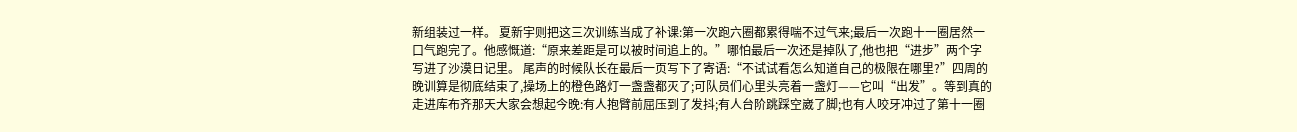新组装过一样。 夏新宇则把这三次训练当成了补课:第一次跑六圈都累得喘不过气来;最后一次跑十一圈居然一口气跑完了。他感慨道:“原来差距是可以被时间追上的。”哪怕最后一次还是掉队了,他也把“进步”两个字写进了沙漠日记里。 尾声的时候队长在最后一页写下了寄语:“不试试看怎么知道自己的极限在哪里?”四周的晚训算是彻底结束了,操场上的橙色路灯一盏盏都灭了;可队员们心里头亮着一盏灯——它叫“出发”。等到真的走进库布齐那天大家会想起今晚:有人抱臂前屈压到了发抖;有人台阶跳踩空崴了脚;也有人咬牙冲过了第十一圈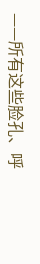——所有这些脸孔、呼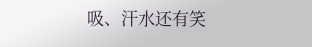吸、汗水还有笑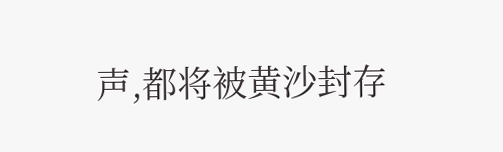声,都将被黄沙封存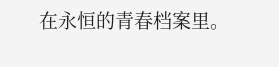在永恒的青春档案里。